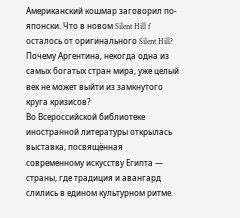Американский кошмар заговорил по-японски. Что в новом Silent Hill f осталось от оригинального Silent Hill?
Почему Аргентина, некогда одна из самых богатых стран мира, уже целый век не может выйти из замкнутого круга кризисов?
Во Всероссийской библиотеке иностранной литературы открылась выставка, посвящённая современному искусству Египта — страны, где традиция и авангард слились в едином культурном ритме.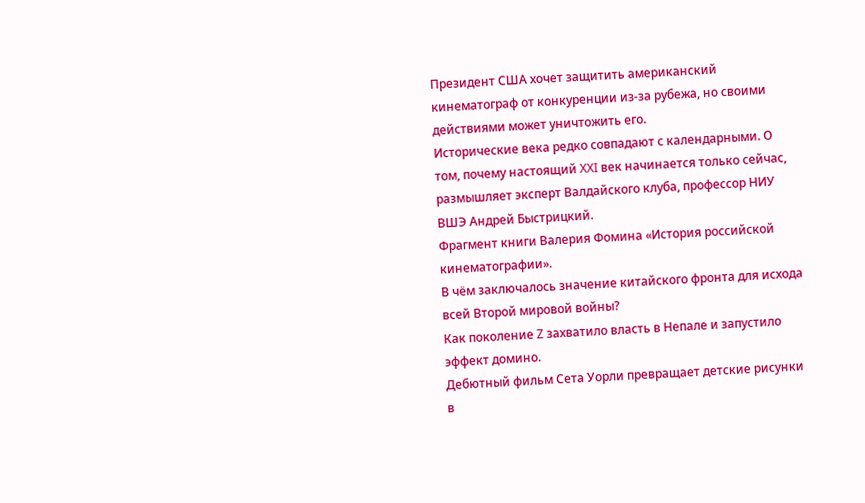Президент США хочет защитить американский кинематограф от конкуренции из-за рубежа, но своими действиями может уничтожить его.
Исторические века редко совпадают с календарными. О том, почему настоящий XXI век начинается только сейчас, размышляет эксперт Валдайского клуба, профессор НИУ ВШЭ Андрей Быстрицкий.
Фрагмент книги Валерия Фомина «История российской кинематографии».
В чём заключалось значение китайского фронта для исхода всей Второй мировой войны?
Как поколение Z захватило власть в Непале и запустило эффект домино.
Дебютный фильм Сета Уорли превращает детские рисунки в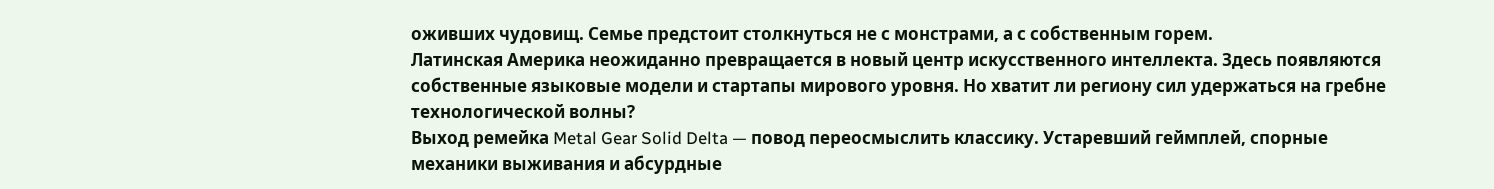оживших чудовищ. Семье предстоит столкнуться не с монстрами, а с собственным горем.
Латинская Америка неожиданно превращается в новый центр искусственного интеллекта. Здесь появляются собственные языковые модели и стартапы мирового уровня. Но хватит ли региону сил удержаться на гребне технологической волны?
Выход ремейка Metal Gear Solid Delta — повод переосмыслить классику. Устаревший геймплей, спорные механики выживания и абсурдные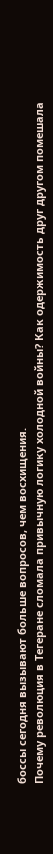боссы сегодня вызывают больше вопросов, чем восхищения.
Почему революция в Тегеране сломала привычную логику холодной войны? Как одержимость друг другом помешала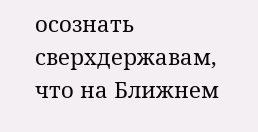осознать сверхдержавам, что на Ближнем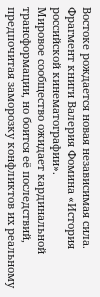Востоке рождается новая независимая сила.
Фрагмент книги Валерия Фомина «История российской кинематографии».
Мировое сообщество ожидает кардинальной трансформации, но боится её последствий, предпочитая заморозку конфликтов их реальному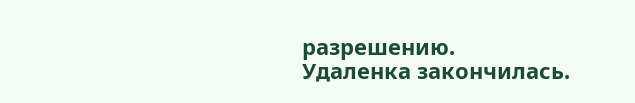разрешению.
Удаленка закончилась.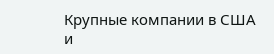Крупные компании в США и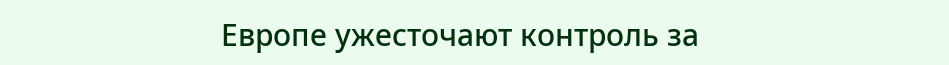Европе ужесточают контроль за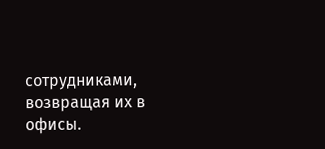сотрудниками, возвращая их в офисы.